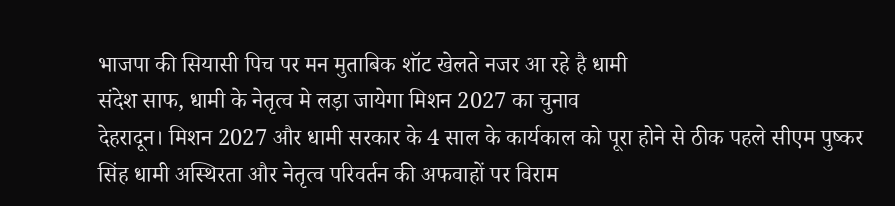भाजपा की सियासी पिच पर मन मुताबिक शॉट खेलते नजर आ रहे है धामी
संदेश साफ, धामी के नेतृत्व मे लड़ा जायेगा मिशन 2027 का चुनाव
देहरादून। मिशन 2027 और धामी सरकार के 4 साल के कार्यकाल को पूरा होने से ठीक पहले सीएम पुष्कर सिंह धामी अस्थिरता और नेतृत्व परिवर्तन की अफवाहों पर विराम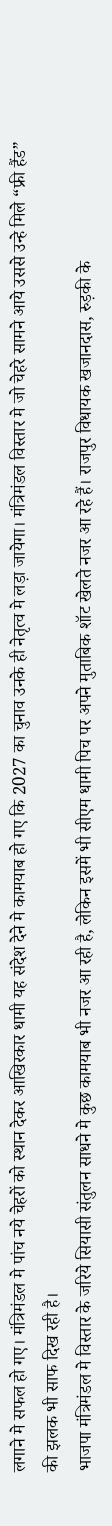लगाने मे सफल हो गए। मंत्रिमंडल मे पांच नये चेहरों को स्थान देकर आखिरकार धामी यह संदेश देने मे कामयाब हो गए कि 2027 का चुनाव उनके ही नेतृत्व मे लड़ा जायेगा। मंत्रिमंडल विस्तार मे जो चेहरे सामने आये उससे उन्हे मिले “फ्री हैंड” की झलक भी साफ दिख रही है।
भाजपा मंत्रिमंडल मे विस्तार के जरिये सियासी संतुलन साधने मे कुछ कामयाब भी नजर आ रही है, लेकिन इसमें भी सीएम धामी पिच पर अपने मुताबिक शॉट खेलते नजर आ रहे हैं। राजपुर विधायक खजानदास, रुड़की के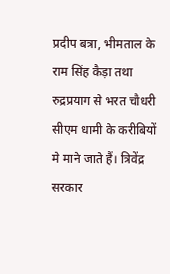प्रदीप बत्रा, भीमताल के राम सिंह कैड़ा तथा रुद्रप्रयाग से भरत चौधरी सीएम धामी के करीबियों मे माने जाते हैं। त्रिवेंद्र सरकार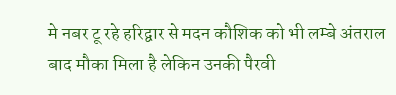मे नबर टू रहे हरिद्वार से मदन कौशिक को भी लम्बे अंतराल बाद मौका मिला है लेकिन उनकी पैरवी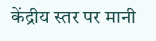केंद्रीय स्तर पर मानी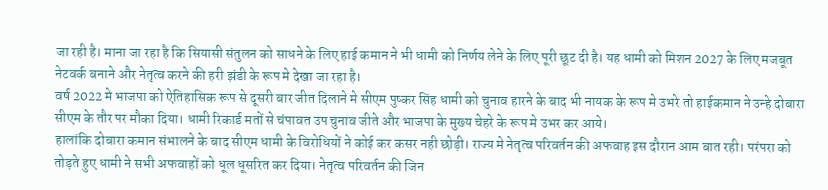जा रही है। माना जा रहा है कि सियासी संतुलन को साधने के लिए हाई कमान ने भी धामी को निर्णय लेने के लिए पूरी छूट दी है। यह धामी को मिशन 2027 के लिए मजबूत नेटवर्क बनाने और नेतृत्व करने की हरी झंडी के रूप मे देखा जा रहा है।
वर्ष 2022 मे भाजपा को ऐतिहासिक रूप से दूसरी बार जीत दिलाने मे सीएम पुष्कर सिंह धामी को चुनाव हारने के बाद भी नायक के रूप मे उभरे तो हाईकमान ने उन्हे दोबारा सीएम के तौर पर मौका दिया। धामी रिकार्ड मतों से चंपावत उप चुनाव जीते और भाजपा के मुख्य चेहरे के रूप मे उभर कर आये।
हालांकि दोबारा कमान संभालने के बाद सीएम धामी के विरोधियों ने कोई कर कसर नही छोड़ी। राज्य मे नेतृत्व परिवर्तन की अफवाह इस दौरान आम बात रही। परंपरा को तोड़ते हुए धामी ने सभी अफवाहों को धूल धूसरित कर दिया। नेतृत्व परिवर्तन की जिन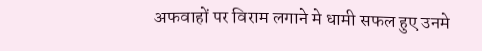अफवाहों पर विराम लगाने मे धामी सफल हुए उनमे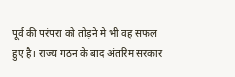पूर्व की परंपरा को तोड़ने मे भी वह सफल हुए है। राज्य गठन के बाद अंतरिम सरकार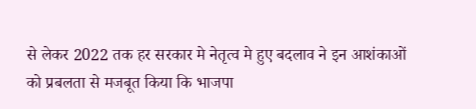से लेकर 2022 तक हर सरकार मे नेतृत्व मे हुए बदलाव ने इन आशंकाओं को प्रबलता से मजबूत किया कि भाजपा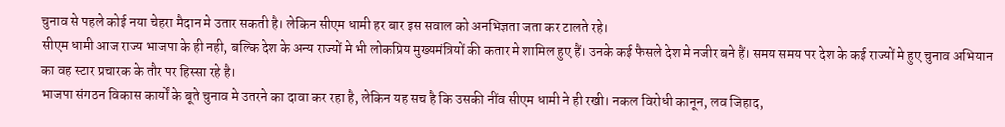चुनाव से पहले कोई नया चेहरा मैदान मे उतार सकती है। लेकिन सीएम धामी हर बार इस सवाल को अनभिज्ञता जता कर टालते रहे।
सीएम धामी आज राज्य भाजपा के ही नही, बल्कि देश के अन्य राज्यों मे भी लोकप्रिय मुख्यमंत्रियों की कतार मे शामिल हुए हैं। उनके कई फैसले देश मे नजीर बने हैं। समय समय पर देश के कई राज्यों मे हुए चुनाव अभियान का वह स्टार प्रचारक के तौर पर हिस्सा रहे है।
भाजपा संगठन विकास कार्यों के बूते चुनाव मे उतरने का दावा कर रहा है, लेकिन यह सच है कि उसकी नींव सीएम धामी ने ही रखी। नकल विरोधी कानून, लव जिहाद,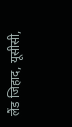लैंड जिहाद, यूसीसी,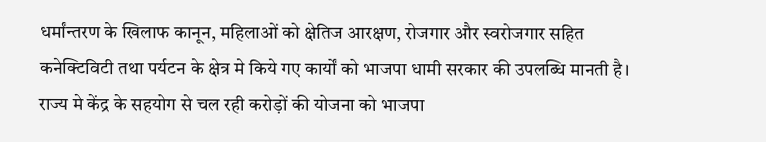धर्मांन्तरण के खिलाफ कानून, महिलाओं को क्षेतिज आरक्षण, रोजगार और स्वरोजगार सहित कनेक्टिविटी तथा पर्यटन के क्षेत्र मे किये गए कार्यों को भाजपा धामी सरकार की उपलब्धि मानती है। राज्य मे केंद्र के सहयोग से चल रही करोड़ों की योजना को भाजपा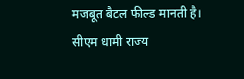मजबूत बैटल फील्ड मानती है।
सीएम धामी राज्य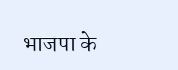भाजपा के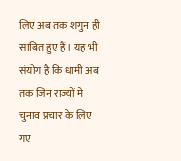लिए अब तक शगुन ही साबित हुए हैं। यह भी संयोग है कि धामी अब तक जिन राज्यों मे चुनाव प्रचार के लिए गए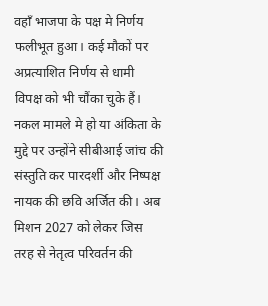वहाँ भाजपा के पक्ष मे निर्णय फलीभूत हुआ। कई मौकों पर अप्रत्याशित निर्णय से धामी विपक्ष को भी चौंका चुके हैं। नकल मामले मे हो या अंकिता के मुद्दे पर उन्होंने सीबीआई जांच की संस्तुति कर पारदर्शी और निष्पक्ष नायक की छवि अर्जित की। अब मिशन 2027 को लेकर जिस तरह से नेतृत्व परिवर्तन की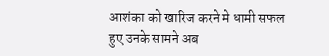आशंका को खारिज करने मे धामी सफल हुए उनके सामने अब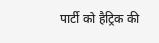पार्टी को हैट्रिक की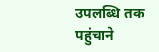उपलब्धि तक पहुंचाने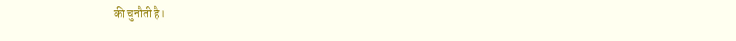की चुनौती है।